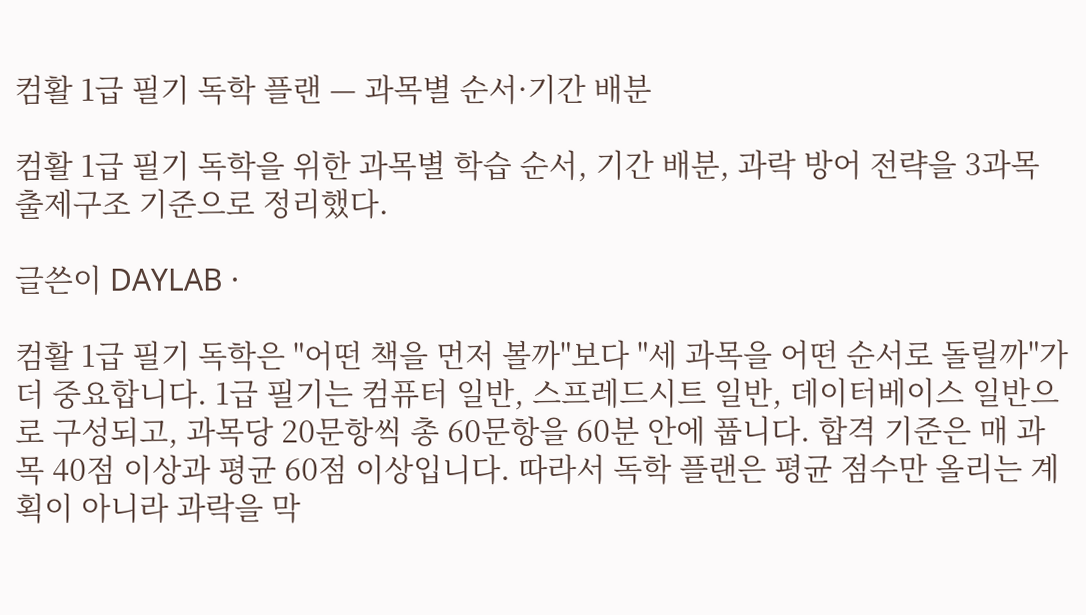컴활 1급 필기 독학 플랜 — 과목별 순서·기간 배분

컴활 1급 필기 독학을 위한 과목별 학습 순서, 기간 배분, 과락 방어 전략을 3과목 출제구조 기준으로 정리했다.

글쓴이 DAYLAB ·

컴활 1급 필기 독학은 "어떤 책을 먼저 볼까"보다 "세 과목을 어떤 순서로 돌릴까"가 더 중요합니다. 1급 필기는 컴퓨터 일반, 스프레드시트 일반, 데이터베이스 일반으로 구성되고, 과목당 20문항씩 총 60문항을 60분 안에 풉니다. 합격 기준은 매 과목 40점 이상과 평균 60점 이상입니다. 따라서 독학 플랜은 평균 점수만 올리는 계획이 아니라 과락을 막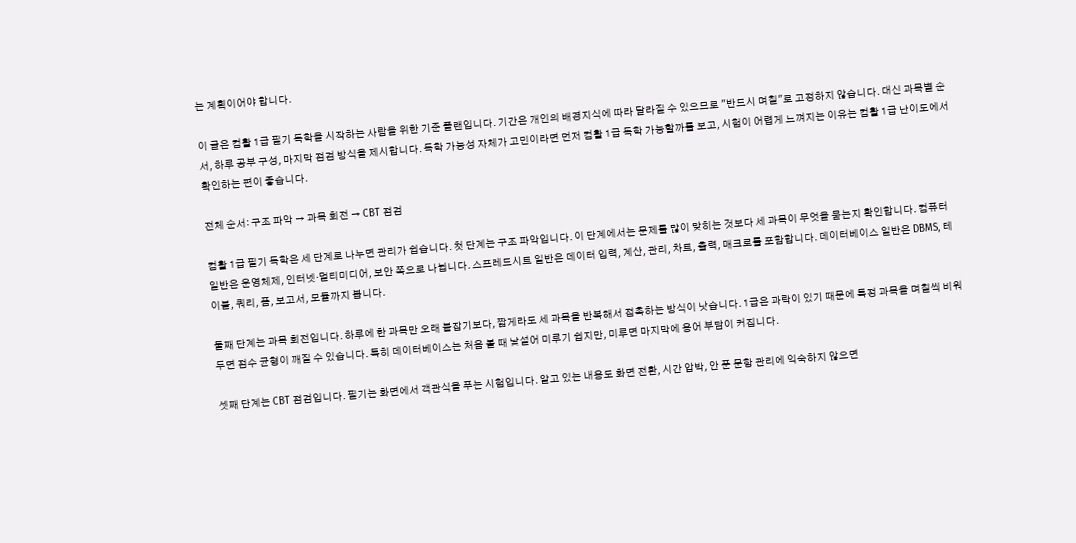는 계획이어야 합니다.

이 글은 컴활 1급 필기 독학을 시작하는 사람을 위한 기준 플랜입니다. 기간은 개인의 배경지식에 따라 달라질 수 있으므로 "반드시 며칠"로 고정하지 않습니다. 대신 과목별 순서, 하루 공부 구성, 마지막 점검 방식을 제시합니다. 독학 가능성 자체가 고민이라면 먼저 컴활 1급 독학 가능할까를 보고, 시험이 어렵게 느껴지는 이유는 컴활 1급 난이도에서 확인하는 편이 좋습니다.

전체 순서: 구조 파악 → 과목 회전 → CBT 점검

컴활 1급 필기 독학은 세 단계로 나누면 관리가 쉽습니다. 첫 단계는 구조 파악입니다. 이 단계에서는 문제를 많이 맞히는 것보다 세 과목이 무엇을 묻는지 확인합니다. 컴퓨터 일반은 운영체제, 인터넷·멀티미디어, 보안 쪽으로 나뉩니다. 스프레드시트 일반은 데이터 입력, 계산, 관리, 차트, 출력, 매크로를 포함합니다. 데이터베이스 일반은 DBMS, 테이블, 쿼리, 폼, 보고서, 모듈까지 봅니다.

둘째 단계는 과목 회전입니다. 하루에 한 과목만 오래 붙잡기보다, 짧게라도 세 과목을 반복해서 접촉하는 방식이 낫습니다. 1급은 과락이 있기 때문에 특정 과목을 며칠씩 비워 두면 점수 균형이 깨질 수 있습니다. 특히 데이터베이스는 처음 볼 때 낯설어 미루기 쉽지만, 미루면 마지막에 용어 부담이 커집니다.

셋째 단계는 CBT 점검입니다. 필기는 화면에서 객관식을 푸는 시험입니다. 알고 있는 내용도 화면 전환, 시간 압박, 안 푼 문항 관리에 익숙하지 않으면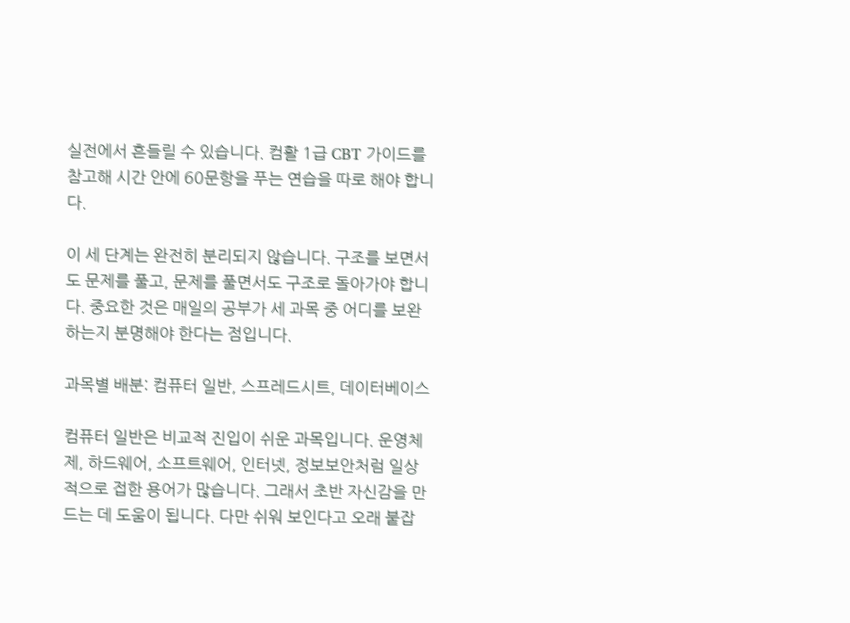실전에서 흔들릴 수 있습니다. 컴활 1급 CBT 가이드를 참고해 시간 안에 60문항을 푸는 연습을 따로 해야 합니다.

이 세 단계는 완전히 분리되지 않습니다. 구조를 보면서도 문제를 풀고, 문제를 풀면서도 구조로 돌아가야 합니다. 중요한 것은 매일의 공부가 세 과목 중 어디를 보완하는지 분명해야 한다는 점입니다.

과목별 배분: 컴퓨터 일반, 스프레드시트, 데이터베이스

컴퓨터 일반은 비교적 진입이 쉬운 과목입니다. 운영체제, 하드웨어, 소프트웨어, 인터넷, 정보보안처럼 일상적으로 접한 용어가 많습니다. 그래서 초반 자신감을 만드는 데 도움이 됩니다. 다만 쉬워 보인다고 오래 붙잡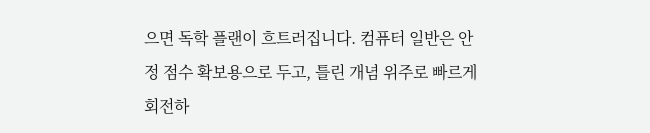으면 독학 플랜이 흐트러집니다. 컴퓨터 일반은 안정 점수 확보용으로 두고, 틀린 개념 위주로 빠르게 회전하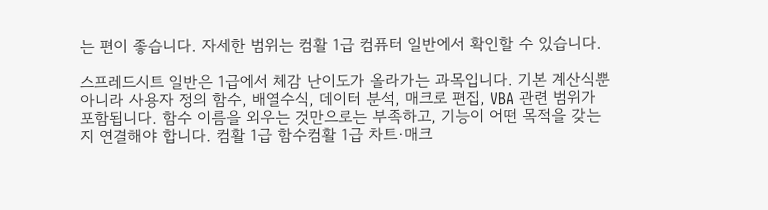는 편이 좋습니다. 자세한 범위는 컴활 1급 컴퓨터 일반에서 확인할 수 있습니다.

스프레드시트 일반은 1급에서 체감 난이도가 올라가는 과목입니다. 기본 계산식뿐 아니라 사용자 정의 함수, 배열수식, 데이터 분석, 매크로 편집, VBA 관련 범위가 포함됩니다. 함수 이름을 외우는 것만으로는 부족하고, 기능이 어떤 목적을 갖는지 연결해야 합니다. 컴활 1급 함수컴활 1급 차트·매크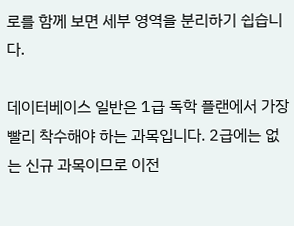로를 함께 보면 세부 영역을 분리하기 쉽습니다.

데이터베이스 일반은 1급 독학 플랜에서 가장 빨리 착수해야 하는 과목입니다. 2급에는 없는 신규 과목이므로 이전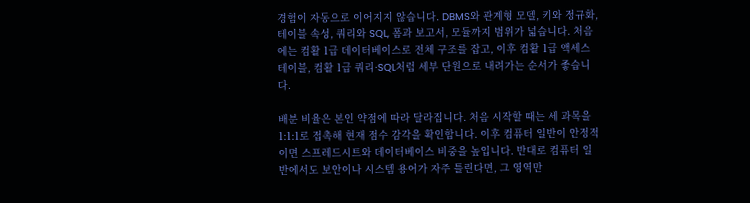경험이 자동으로 이어지지 않습니다. DBMS와 관계형 모델, 키와 정규화, 테이블 속성, 쿼리와 SQL, 폼과 보고서, 모듈까지 범위가 넓습니다. 처음에는 컴활 1급 데이터베이스로 전체 구조를 잡고, 이후 컴활 1급 액세스 테이블, 컴활 1급 쿼리·SQL처럼 세부 단원으로 내려가는 순서가 좋습니다.

배분 비율은 본인 약점에 따라 달라집니다. 처음 시작할 때는 세 과목을 1:1:1로 접촉해 현재 점수 감각을 확인합니다. 이후 컴퓨터 일반이 안정적이면 스프레드시트와 데이터베이스 비중을 높입니다. 반대로 컴퓨터 일반에서도 보안이나 시스템 용어가 자주 틀린다면, 그 영역만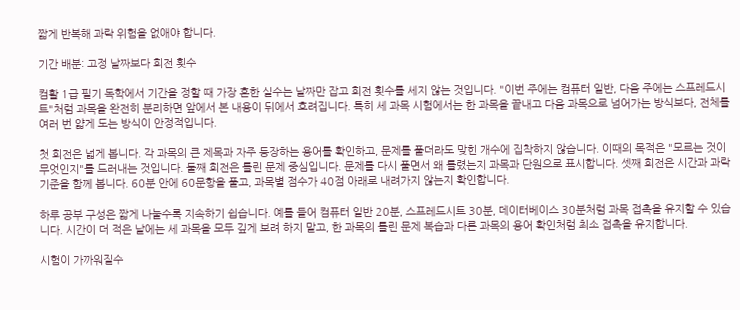짧게 반복해 과락 위험을 없애야 합니다.

기간 배분: 고정 날짜보다 회전 횟수

컴활 1급 필기 독학에서 기간을 정할 때 가장 흔한 실수는 날짜만 잡고 회전 횟수를 세지 않는 것입니다. "이번 주에는 컴퓨터 일반, 다음 주에는 스프레드시트"처럼 과목을 완전히 분리하면 앞에서 본 내용이 뒤에서 흐려집니다. 특히 세 과목 시험에서는 한 과목을 끝내고 다음 과목으로 넘어가는 방식보다, 전체를 여러 번 얇게 도는 방식이 안정적입니다.

첫 회전은 넓게 봅니다. 각 과목의 큰 제목과 자주 등장하는 용어를 확인하고, 문제를 풀더라도 맞힌 개수에 집착하지 않습니다. 이때의 목적은 "모르는 것이 무엇인지"를 드러내는 것입니다. 둘째 회전은 틀린 문제 중심입니다. 문제를 다시 풀면서 왜 틀렸는지 과목과 단원으로 표시합니다. 셋째 회전은 시간과 과락 기준을 함께 봅니다. 60분 안에 60문항을 풀고, 과목별 점수가 40점 아래로 내려가지 않는지 확인합니다.

하루 공부 구성은 짧게 나눌수록 지속하기 쉽습니다. 예를 들어 컴퓨터 일반 20분, 스프레드시트 30분, 데이터베이스 30분처럼 과목 접촉을 유지할 수 있습니다. 시간이 더 적은 날에는 세 과목을 모두 깊게 보려 하지 말고, 한 과목의 틀린 문제 복습과 다른 과목의 용어 확인처럼 최소 접촉을 유지합니다.

시험이 가까워질수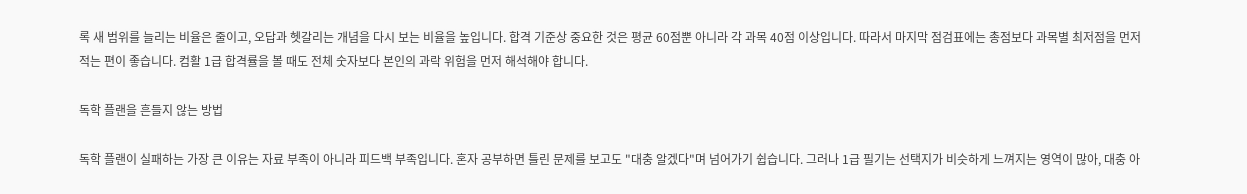록 새 범위를 늘리는 비율은 줄이고, 오답과 헷갈리는 개념을 다시 보는 비율을 높입니다. 합격 기준상 중요한 것은 평균 60점뿐 아니라 각 과목 40점 이상입니다. 따라서 마지막 점검표에는 총점보다 과목별 최저점을 먼저 적는 편이 좋습니다. 컴활 1급 합격률을 볼 때도 전체 숫자보다 본인의 과락 위험을 먼저 해석해야 합니다.

독학 플랜을 흔들지 않는 방법

독학 플랜이 실패하는 가장 큰 이유는 자료 부족이 아니라 피드백 부족입니다. 혼자 공부하면 틀린 문제를 보고도 "대충 알겠다"며 넘어가기 쉽습니다. 그러나 1급 필기는 선택지가 비슷하게 느껴지는 영역이 많아, 대충 아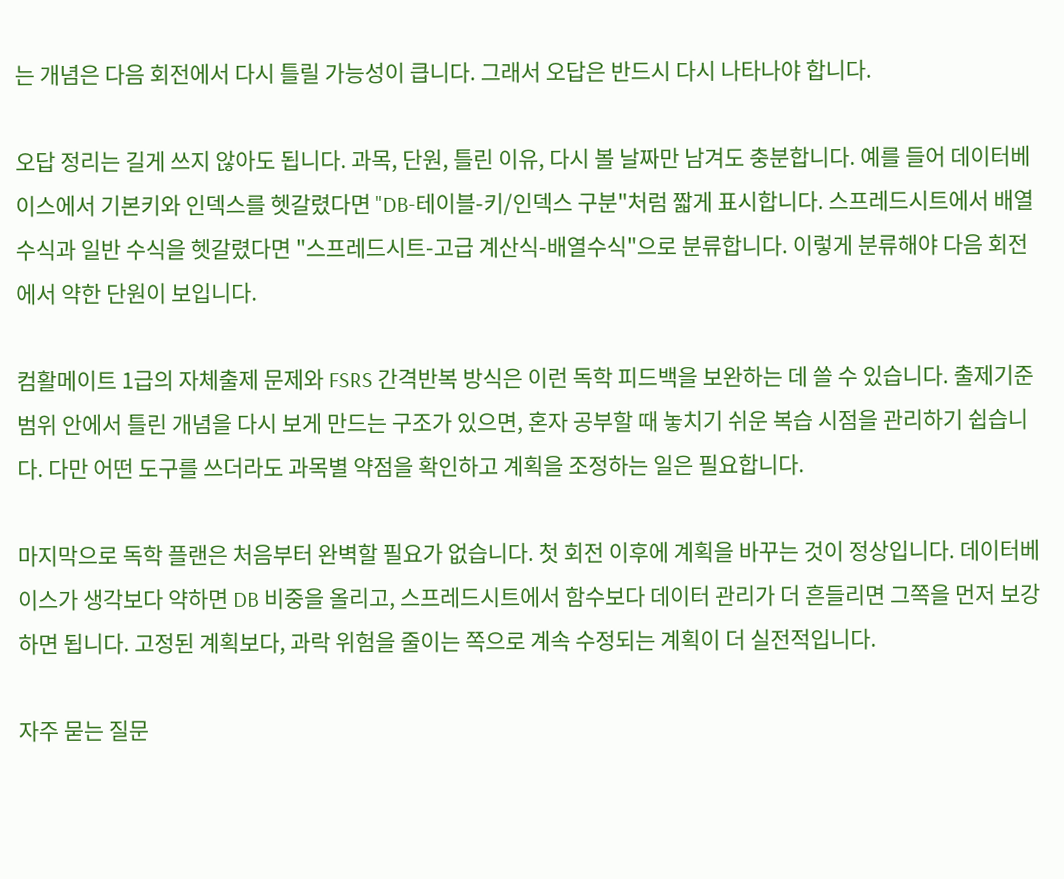는 개념은 다음 회전에서 다시 틀릴 가능성이 큽니다. 그래서 오답은 반드시 다시 나타나야 합니다.

오답 정리는 길게 쓰지 않아도 됩니다. 과목, 단원, 틀린 이유, 다시 볼 날짜만 남겨도 충분합니다. 예를 들어 데이터베이스에서 기본키와 인덱스를 헷갈렸다면 "DB-테이블-키/인덱스 구분"처럼 짧게 표시합니다. 스프레드시트에서 배열수식과 일반 수식을 헷갈렸다면 "스프레드시트-고급 계산식-배열수식"으로 분류합니다. 이렇게 분류해야 다음 회전에서 약한 단원이 보입니다.

컴활메이트 1급의 자체출제 문제와 FSRS 간격반복 방식은 이런 독학 피드백을 보완하는 데 쓸 수 있습니다. 출제기준 범위 안에서 틀린 개념을 다시 보게 만드는 구조가 있으면, 혼자 공부할 때 놓치기 쉬운 복습 시점을 관리하기 쉽습니다. 다만 어떤 도구를 쓰더라도 과목별 약점을 확인하고 계획을 조정하는 일은 필요합니다.

마지막으로 독학 플랜은 처음부터 완벽할 필요가 없습니다. 첫 회전 이후에 계획을 바꾸는 것이 정상입니다. 데이터베이스가 생각보다 약하면 DB 비중을 올리고, 스프레드시트에서 함수보다 데이터 관리가 더 흔들리면 그쪽을 먼저 보강하면 됩니다. 고정된 계획보다, 과락 위험을 줄이는 쪽으로 계속 수정되는 계획이 더 실전적입니다.

자주 묻는 질문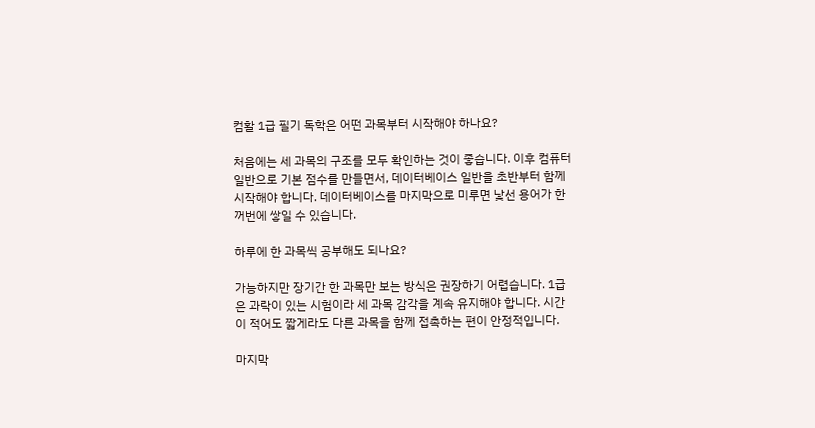컴활 1급 필기 독학은 어떤 과목부터 시작해야 하나요?

처음에는 세 과목의 구조를 모두 확인하는 것이 좋습니다. 이후 컴퓨터 일반으로 기본 점수를 만들면서, 데이터베이스 일반을 초반부터 함께 시작해야 합니다. 데이터베이스를 마지막으로 미루면 낯선 용어가 한꺼번에 쌓일 수 있습니다.

하루에 한 과목씩 공부해도 되나요?

가능하지만 장기간 한 과목만 보는 방식은 권장하기 어렵습니다. 1급은 과락이 있는 시험이라 세 과목 감각을 계속 유지해야 합니다. 시간이 적어도 짧게라도 다른 과목을 함께 접촉하는 편이 안정적입니다.

마지막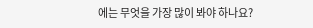에는 무엇을 가장 많이 봐야 하나요?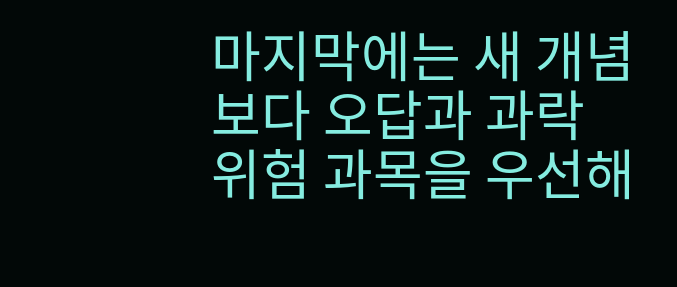마지막에는 새 개념보다 오답과 과락 위험 과목을 우선해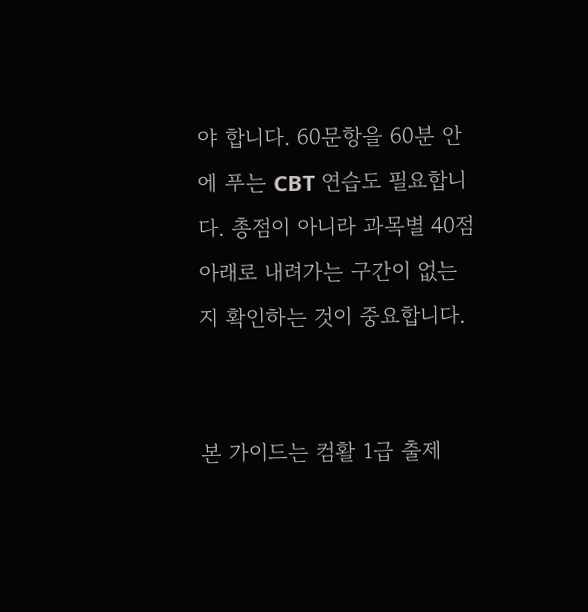야 합니다. 60문항을 60분 안에 푸는 CBT 연습도 필요합니다. 총점이 아니라 과목별 40점 아래로 내려가는 구간이 없는지 확인하는 것이 중요합니다.


본 가이드는 컴활 1급 출제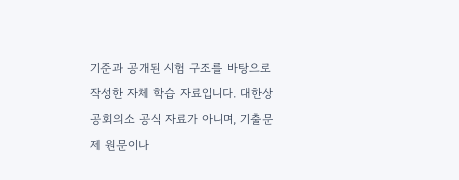기준과 공개된 시험 구조를 바탕으로 작성한 자체 학습 자료입니다. 대한상공회의소 공식 자료가 아니며, 기출문제 원문이나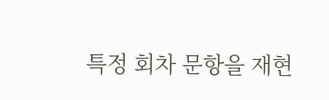특정 회차 문항을 재현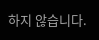하지 않습니다.